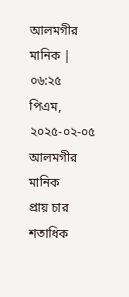আলমগীর মানিক | ০৬:২৫ পিএম, ২০২৫-০২-০৫
আলমগীর মানিক
প্রায় চার শতাধিক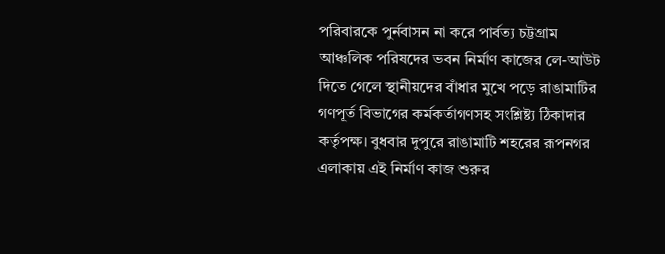পরিবারকে পুর্নবাসন না করে পার্বত্য চট্টগ্রাম আঞ্চলিক পরিষদের ভবন নির্মাণ কাজের লে-আউট দিতে গেলে স্থানীয়দের বাঁধার মুখে পড়ে রাঙামাটির গণপূর্ত বিভাগের কর্মকর্তাগণসহ সংশ্লিষ্ট্য ঠিকাদার কর্তৃপক্ষ। বুধবার দুপুরে রাঙামাটি শহরের রূপনগর এলাকায় এই নির্মাণ কাজ শুরুর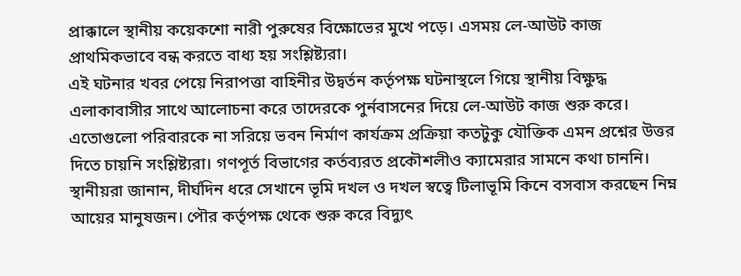প্রাক্কালে স্থানীয় কয়েকশো নারী পুরুষের বিক্ষোভের মুখে পড়ে। এসময় লে-আউট কাজ প্রাথমিকভাবে বন্ধ করতে বাধ্য হয় সংশ্লিষ্ট্যরা।
এই ঘটনার খবর পেয়ে নিরাপত্তা বাহিনীর উদ্বর্তন কর্তৃপক্ষ ঘটনাস্থলে গিয়ে স্থানীয় বিক্ষুদ্ধ এলাকাবাসীর সাথে আলোচনা করে তাদেরকে পুর্নবাসনের দিয়ে লে-আউট কাজ শুরু করে। এতোগুলো পরিবারকে না সরিয়ে ভবন নির্মাণ কার্যক্রম প্রক্রিয়া কতটুকু যৌক্তিক এমন প্রশ্নের উত্তর দিতে চায়নি সংশ্লিষ্ট্যরা। গণপূর্ত বিভাগের কর্তব্যরত প্রকৌশলীও ক্যামেরার সামনে কথা চাননি।
স্থানীয়রা জানান, দীর্ঘদিন ধরে সেখানে ভূমি দখল ও দখল স্বত্বে টিলাভূমি কিনে বসবাস করছেন নিম্ন আয়ের মানুষজন। পৌর কর্তৃপক্ষ থেকে শুরু করে বিদ্যুৎ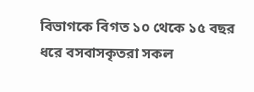বিভাগকে বিগত ১০ থেকে ১৫ বছর ধরে বসবাসকৃতরা সকল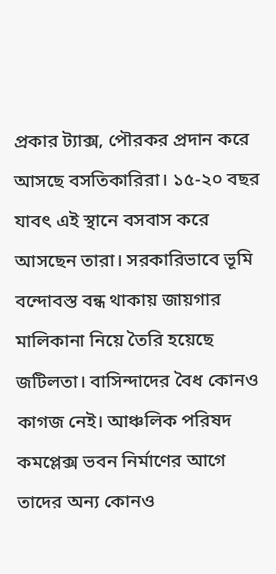প্রকার ট্যাক্স, পৌরকর প্রদান করে আসছে বসতিকারিরা। ১৫-২০ বছর যাবৎ এই স্থানে বসবাস করে আসছেন তারা। সরকারিভাবে ভূমি বন্দোবস্ত বন্ধ থাকায় জায়গার মালিকানা নিয়ে তৈরি হয়েছে জটিলতা। বাসিন্দাদের বৈধ কোনও কাগজ নেই। আঞ্চলিক পরিষদ কমপ্লেক্স ভবন নির্মাণের আগে তাদের অন্য কোনও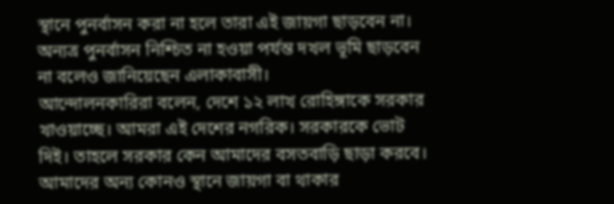স্থানে পুনর্বাসন করা না হলে তারা এই জায়গা ছাড়বেন না। অন্যত্র পুনর্বাসন নিশ্চিত না হওয়া পর্যন্ত দখল ভূমি ছাড়বেন না বলেও জানিয়েছেন এলাকাবাসী।
আন্দোলনকারিরা বলেন, দেশে ১২ লাখ রোহিঙ্গাকে সরকার খাওয়াচ্ছে। আমরা এই দেশের নগরিক। সরকারকে ভোট দিই। তাহলে সরকার কেন আমাদের বসতবাড়ি ছাড়া করবে। আমাদের অন্য কোনও স্থানে জায়গা বা থাকার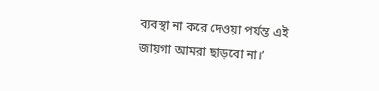ব্যবস্থা না করে দেওয়া পর্যন্ত এই জায়গা আমরা ছাড়বো না।’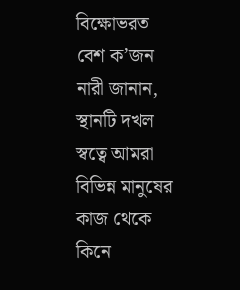বিক্ষোভরত বেশ ক’জন নারী জানান, স্থানটি দখল স্বত্বে আমরা বিভিন্ন মানুষের কাজ থেকে কিনে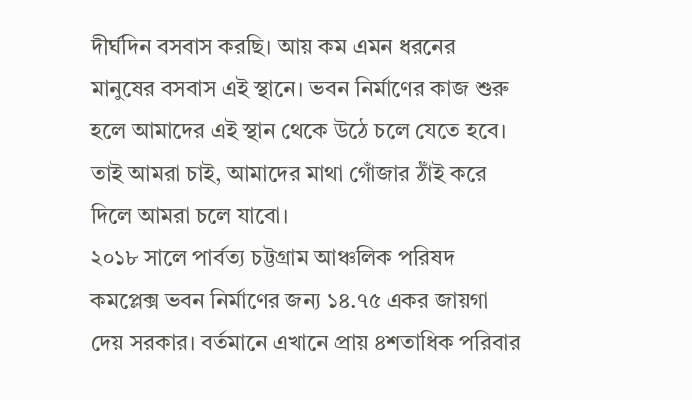দীর্ঘদিন বসবাস করছি। আয় কম এমন ধরনের মানুষের বসবাস এই স্থানে। ভবন নির্মাণের কাজ শুরু হলে আমাদের এই স্থান থেকে উঠে চলে যেতে হবে। তাই আমরা চাই, আমাদের মাথা গোঁজার ঠাঁই করে দিলে আমরা চলে যাবো।
২০১৮ সালে পার্বত্য চট্টগ্রাম আঞ্চলিক পরিষদ কমপ্লেক্স ভবন নির্মাণের জন্য ১৪.৭৫ একর জায়গা দেয় সরকার। বর্তমানে এখানে প্রায় ৪শতাধিক পরিবার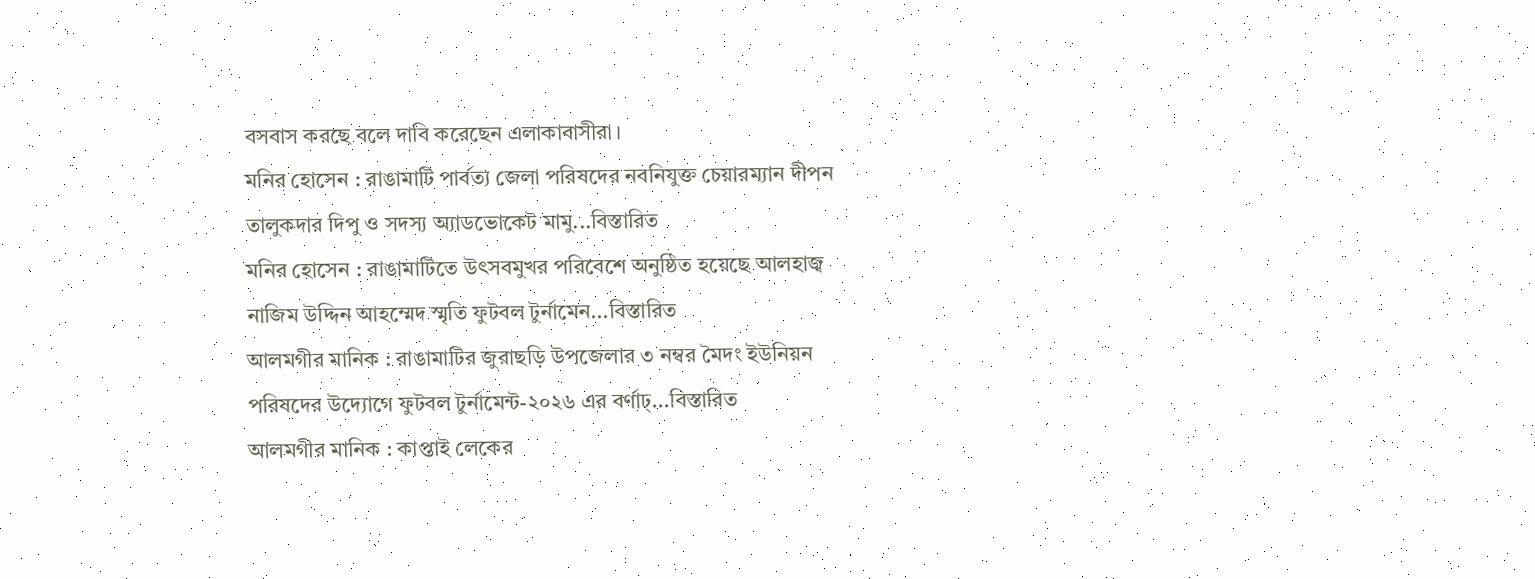বসবাস করছে বলে দাবি করেছেন এলাকাবাসীরা।
মনির হোসেন : রাঙামাটি পার্বত্য জেলা পরিষদের নবনিযুক্ত চেয়ারম্যান দীপন তালুকদার দিপু ও সদস্য অ্যাডভোকেট মামু...বিস্তারিত
মনির হোসেন : রাঙামাটিতে উৎসবমুখর পরিবেশে অনুষ্ঠিত হয়েছে আলহাজ্ব নাজিম উদ্দিন আহম্মেদ স্মৃতি ফুটবল টুর্নামেন...বিস্তারিত
আলমগীর মানিক : রাঙামাটির জুরাছড়ি উপজেলার ৩ নম্বর মৈদং ইউনিয়ন পরিষদের উদ্যোগে ফুটবল টুর্নামেন্ট-২০২৬ এর বর্ণাঢ্...বিস্তারিত
আলমগীর মানিক : কাপ্তাই লেকের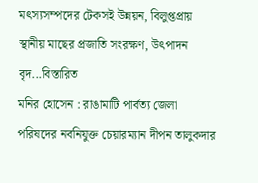মৎস্যসম্পদের টেকসই উন্নয়ন, বিলুপ্তপ্রায় স্থানীয় মাছের প্রজাতি সংরক্ষণ, উৎপাদন বৃদ...বিস্তারিত
মনির হোসেন : রাঙামাটি পার্বত্য জেলা পরিষদের নবনিযুক্ত চেয়ারম্যান দীপন তালুকদার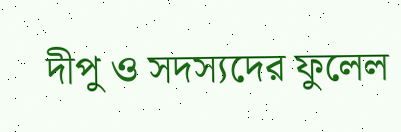দীপু ও সদস্যদের ফুলেল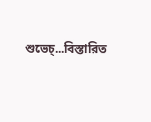শুভেচ্...বিস্তারিত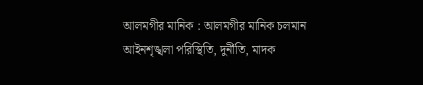আলমগীর মানিক : আলমগীর মানিক চলমান আইনশৃঙ্খলা পরিস্থিতি, দুর্নীতি, মাদক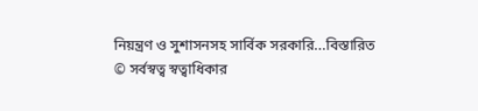নিয়ন্ত্রণ ও সুশাসনসহ সার্বিক সরকারি...বিস্তারিত
© সর্বস্বত্ব স্বত্বাধিকার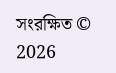সংরক্ষিত © 2026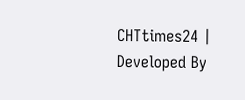CHTtimes24 | Developed By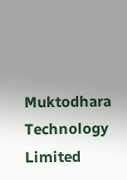Muktodhara Technology Limited